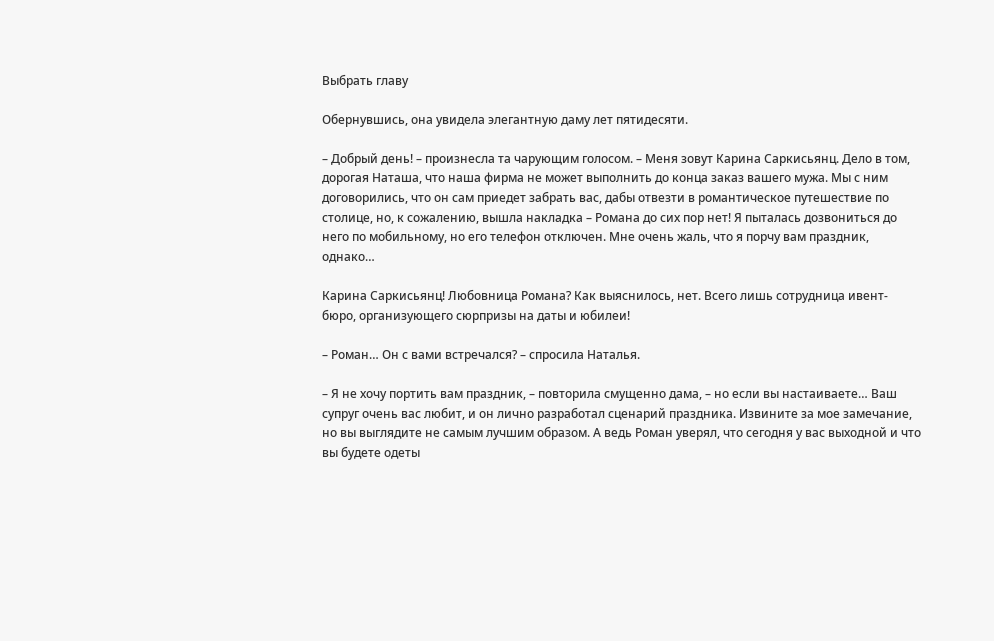Выбрать главу

Обернувшись, она увидела элегантную даму лет пятидесяти.

– Добрый день! – произнесла та чарующим голосом. – Меня зовут Карина Саркисьянц. Дело в том, дорогая Наташа, что наша фирма не может выполнить до конца заказ вашего мужа. Мы с ним договорились, что он сам приедет забрать вас, дабы отвезти в романтическое путешествие по столице, но, к сожалению, вышла накладка – Романа до сих пор нет! Я пыталась дозвониться до него по мобильному, но его телефон отключен. Мне очень жаль, что я порчу вам праздник, однако…

Карина Саркисьянц! Любовница Романа? Как выяснилось, нет. Всего лишь сотрудница ивент-бюро, организующего сюрпризы на даты и юбилеи!

– Роман… Он с вами встречался? – спросила Наталья.

– Я не хочу портить вам праздник, – повторила смущенно дама, – но если вы настаиваете… Ваш супруг очень вас любит, и он лично разработал сценарий праздника. Извините за мое замечание, но вы выглядите не самым лучшим образом. А ведь Роман уверял, что сегодня у вас выходной и что вы будете одеты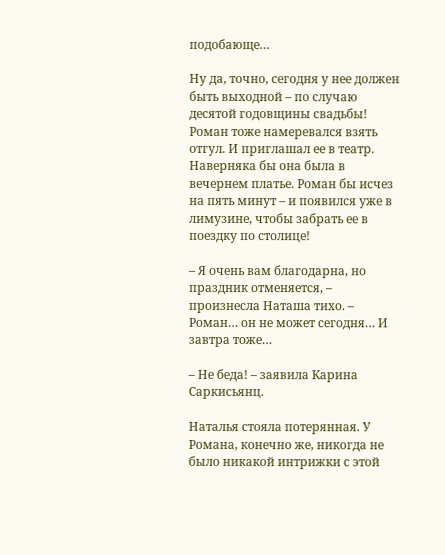подобающе…

Ну да, точно, сегодня у нее должен быть выходной – по случаю десятой годовщины свадьбы! Роман тоже намеревался взять отгул. И приглашал ее в театр. Наверняка бы она была в вечернем платье. Роман бы исчез на пять минут – и появился уже в лимузине, чтобы забрать ее в поездку по столице!

– Я очень вам благодарна, но праздник отменяется, – произнесла Наташа тихо. – Роман… он не может сегодня… И завтра тоже…

– Не беда! – заявила Карина Саркисьянц.

Наталья стояла потерянная. У Романа, конечно же, никогда не было никакой интрижки с этой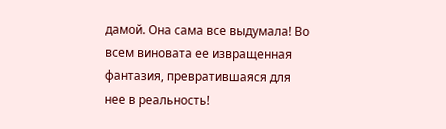дамой. Она сама все выдумала! Во всем виновата ее извращенная фантазия, превратившаяся для нее в реальность!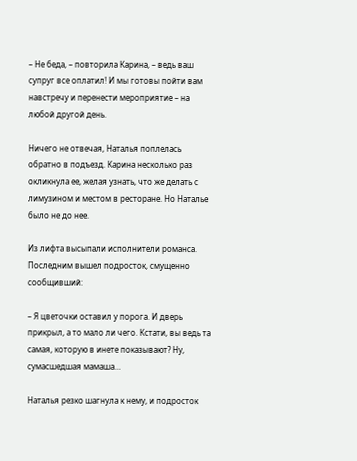– Не беда, – повторила Карина, – ведь ваш супруг все оплатил! И мы готовы пойти вам навстречу и перенести мероприятие – на любой другой день.

Ничего не отвечая, Наталья поплелась обратно в подъезд. Карина несколько раз окликнула ее, желая узнать, что же делать с лимузином и местом в ресторане. Но Наталье было не до нее.

Из лифта высыпали исполнители романса. Последним вышел подросток, смущенно сообщивший:

– Я цветочки оставил у порога. И дверь прикрыл, а то мало ли чего. Кстати, вы ведь та самая, которую в инете показывают? Ну, сумасшедшая мамаша…

Наталья резко шагнула к нему, и подросток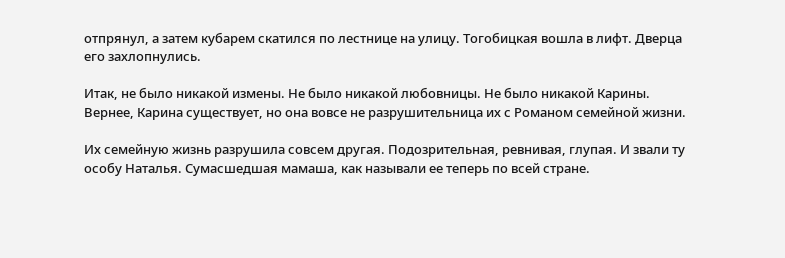отпрянул, а затем кубарем скатился по лестнице на улицу. Тогобицкая вошла в лифт. Дверца его захлопнулись.

Итак, не было никакой измены. Не было никакой любовницы. Не было никакой Карины. Вернее, Карина существует, но она вовсе не разрушительница их с Романом семейной жизни.

Их семейную жизнь разрушила совсем другая. Подозрительная, ревнивая, глупая. И звали ту особу Наталья. Сумасшедшая мамаша, как называли ее теперь по всей стране.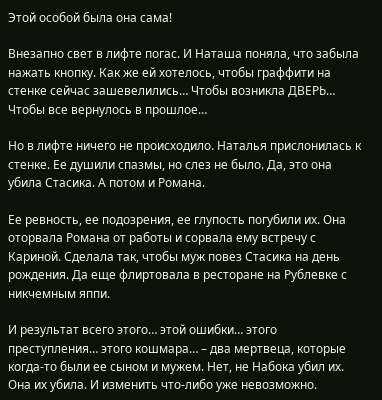Этой особой была она сама!

Внезапно свет в лифте погас. И Наташа поняла, что забыла нажать кнопку. Как же ей хотелось, чтобы граффити на стенке сейчас зашевелились… Чтобы возникла ДВЕРЬ… Чтобы все вернулось в прошлое…

Но в лифте ничего не происходило. Наталья прислонилась к стенке. Ее душили спазмы, но слез не было. Да, это она убила Стасика. А потом и Романа.

Ее ревность, ее подозрения, ее глупость погубили их. Она оторвала Романа от работы и сорвала ему встречу с Кариной. Сделала так, чтобы муж повез Стасика на день рождения. Да еще флиртовала в ресторане на Рублевке с никчемным яппи.

И результат всего этого… этой ошибки… этого преступления… этого кошмара… – два мертвеца, которые когда-то были ее сыном и мужем. Нет, не Набока убил их. Она их убила. И изменить что-либо уже невозможно.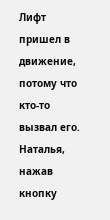Лифт пришел в движение, потому что кто-то вызвал его. Наталья, нажав кнопку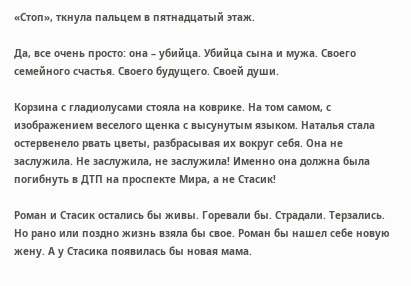«Стоп», ткнула пальцем в пятнадцатый этаж.

Да, все очень просто: она – убийца. Убийца сына и мужа. Своего семейного счастья. Своего будущего. Своей души.

Корзина с гладиолусами стояла на коврике. На том самом, с изображением веселого щенка с высунутым языком. Наталья стала остервенело рвать цветы, разбрасывая их вокруг себя. Она не заслужила. Не заслужила, не заслужила! Именно она должна была погибнуть в ДТП на проспекте Мира, а не Стасик!

Роман и Стасик остались бы живы. Горевали бы. Страдали. Терзались. Но рано или поздно жизнь взяла бы свое. Роман бы нашел себе новую жену. А у Стасика появилась бы новая мама.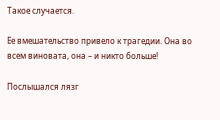Такое случается.

Ее вмешательство привело к трагедии. Она во всем виновата, она – и никто больше!

Послышался лязг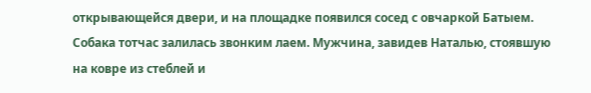открывающейся двери, и на площадке появился сосед с овчаркой Батыем. Собака тотчас залилась звонким лаем. Мужчина, завидев Наталью, стоявшую на ковре из стеблей и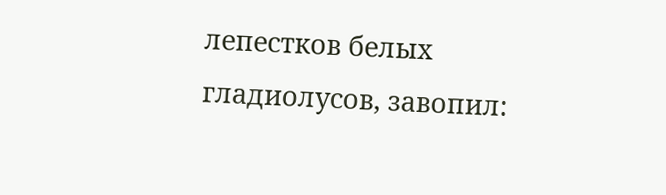лепестков белых гладиолусов, завопил: